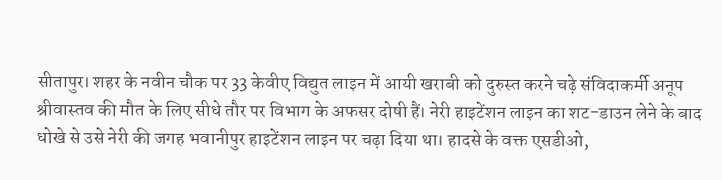सीतापुर। शहर के नवीन चौक पर 33 केवीए विद्युत लाइन में आयी खराबी को दुरुस्त करने चढ़े संविदाकर्मी अनूप श्रीवास्तव की मौत के लिए सीधे तौर पर विभाग के अफसर दोषी हैं। नेरी हाइटेंशन लाइन का शट-डाउन लेने के बाद धोखे से उसे नेरी की जगह भवानीपुर हाइटेंशन लाइन पर चढ़ा दिया था। हादसे के वक्त एसडीओ,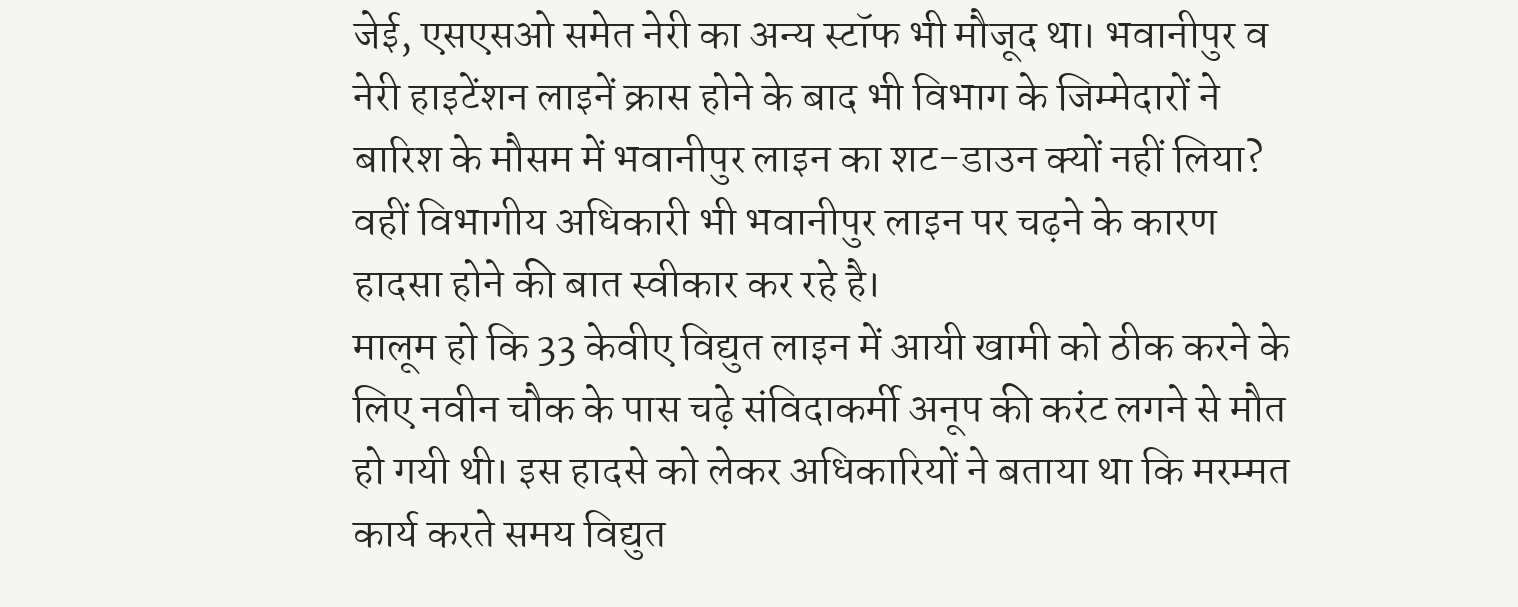जेई, एसएसओ समेत नेरी का अन्य स्टॉफ भी मौजूद था। भवानीपुर व नेरी हाइटेंशन लाइनें क्रास होने के बाद भी विभाग के जिम्मेदारों ने बारिश के मौसम में भवानीपुर लाइन का शट-डाउन क्यों नहीं लिया? वहीं विभागीय अधिकारी भी भवानीपुर लाइन पर चढ़ने के कारण हादसा होने की बात स्वीकार कर रहे है।
मालूम हो कि 33 केवीए विद्युत लाइन में आयी खामी को ठीक करने के लिए नवीन चौक के पास चढ़े संविदाकर्मी अनूप की करंट लगने से मौत हो गयी थी। इस हादसे को लेकर अधिकारियों ने बताया था कि मरम्मत कार्य करते समय विद्युत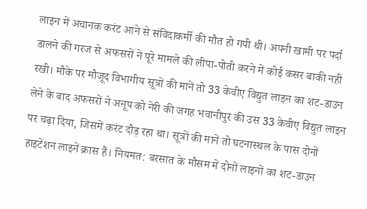लाइन में अचानक करंट आने से संविदाकर्मी की मौत हो गयी थी। अपनी खामी पर पर्दा डालने की गरज से अफसरों ने पूरे मामले की लीपा-पोती करने में कोई कसर बाकी नहीं रखी। मौके पर मौजूद विभागीय सूत्रों की मानें तो 33 केवीए विद्युत लाइन का शट-डाउन लेने के बाद अफसरों ने अनूप को नेरी की जगह भवानीपुर की उस 33 केवीए विद्युत लाइन पर चढ़ा दिया, जिसमें करंट दौड़ रहा था। सूत्रों की मानें तो घटनास्थल के पास दोनों हाइटेंशन लाइनें क्रास हैं। नियमत: बरसात के मौसम में दोनों लाइनों का शट-डाउन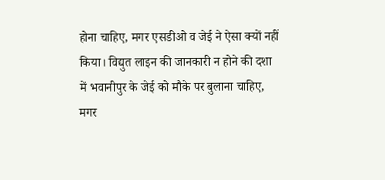होना चाहिए, मगर एसडीओ व जेई ने ऐसा क्यों नहीं किया। विद्युत लाइन की जानकारी न होने की दशा में भवानीपुर के जेई को मौके पर बुलाना चाहिए, मगर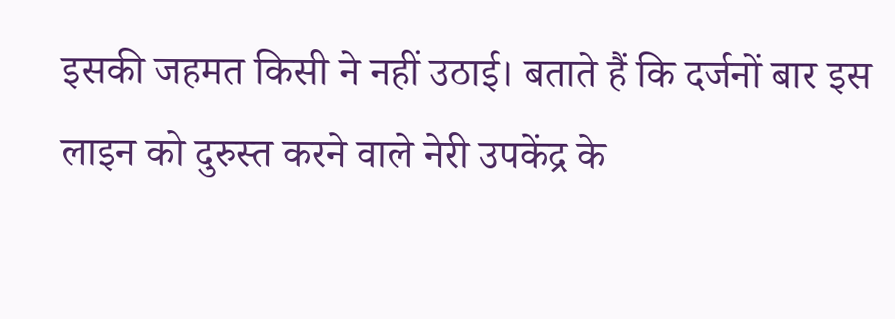इसकी जहमत किसी ने नहीं उठाई। बताते हैं कि दर्जनों बार इस लाइन को दुरुस्त करने वाले नेरी उपकेंद्र के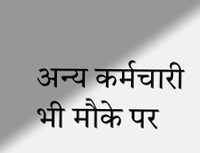अन्य कर्मचारी भी मौके पर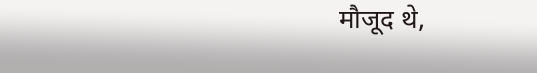मौजूद थे,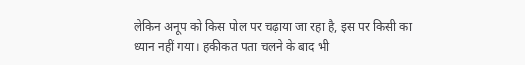लेकिन अनूप को किस पोल पर चढ़ाया जा रहा है, इस पर किसी का ध्यान नहीं गया। हकीकत पता चलने के बाद भी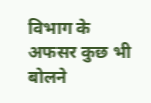विभाग के अफसर कुछ भी बोलने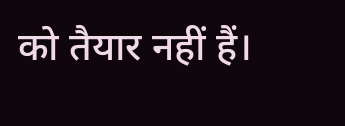को तैयार नहीं हैं।